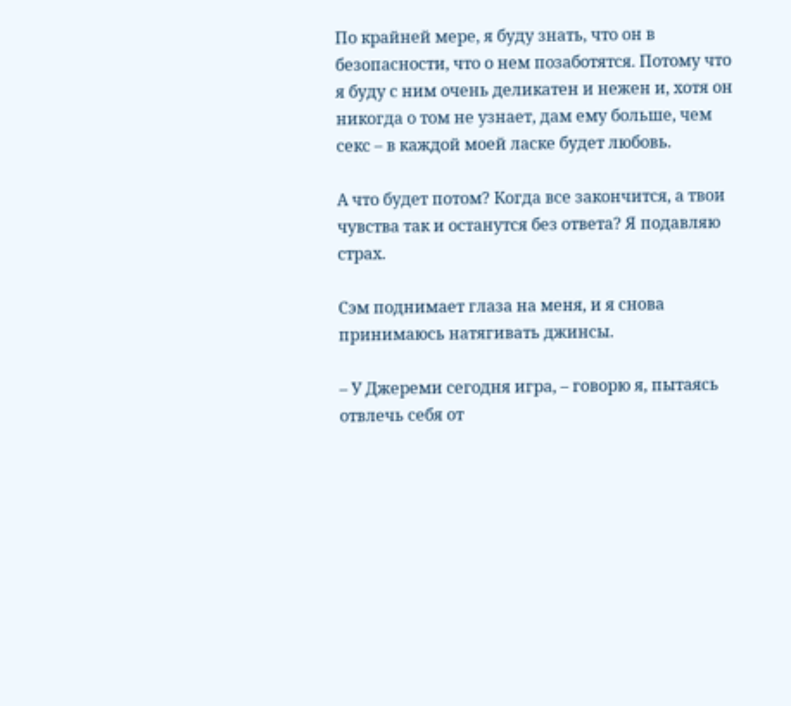По крайней мере, я буду знать, что он в безопасности, что о нем позаботятся. Потому что я буду с ним очень деликатен и нежен и, хотя он никогда о том не узнает, дам ему больше, чем секс – в каждой моей ласке будет любовь.

А что будет потом? Когда все закончится, а твои чувства так и останутся без ответа? Я подавляю страх.

Сэм поднимает глаза на меня, и я снова принимаюсь натягивать джинсы.

– У Джереми сегодня игра, – говорю я, пытаясь отвлечь себя от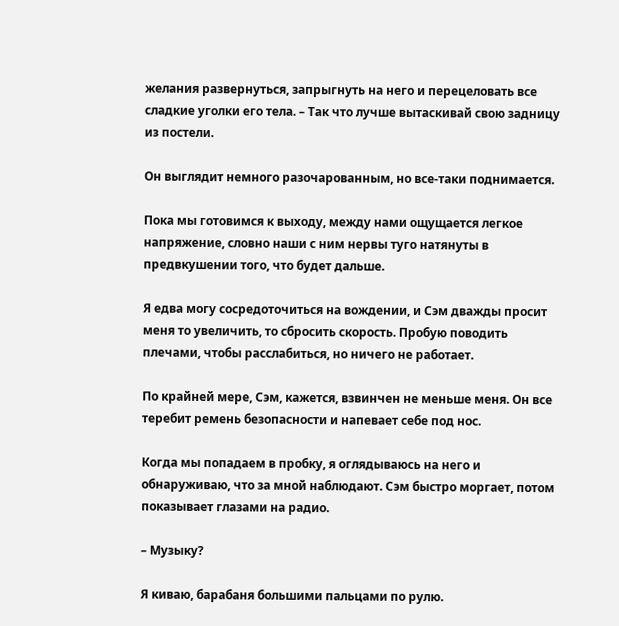желания развернуться, запрыгнуть на него и перецеловать все сладкие уголки его тела. – Так что лучше вытаскивай свою задницу из постели.

Он выглядит немного разочарованным, но все-таки поднимается.

Пока мы готовимся к выходу, между нами ощущается легкое напряжение, словно наши с ним нервы туго натянуты в предвкушении того, что будет дальше.

Я едва могу сосредоточиться на вождении, и Сэм дважды просит меня то увеличить, то сбросить скорость. Пробую поводить плечами, чтобы расслабиться, но ничего не работает.

По крайней мере, Сэм, кажется, взвинчен не меньше меня. Он все теребит ремень безопасности и напевает себе под нос.

Когда мы попадаем в пробку, я оглядываюсь на него и обнаруживаю, что за мной наблюдают. Сэм быстро моргает, потом показывает глазами на радио.

– Музыку?

Я киваю, барабаня большими пальцами по рулю.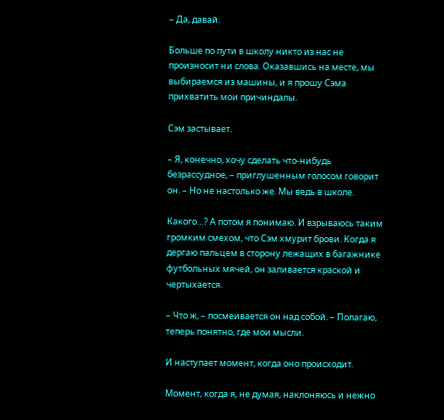– Да, давай.

Больше по пути в школу никто из нас не произносит ни слова. Оказавшись на месте, мы выбираемся из машины, и я прошу Сэма прихватить мои причиндалы.

Сэм застывает.

– Я, конечно, хочу сделать что-нибудь безрассудное, – приглушенным голосом говорит он. – Но не настолько же. Мы ведь в школе.

Какого…? А потом я понимаю. И взрываюсь таким громким смехом, что Сэм хмурит брови. Когда я дергаю пальцем в сторону лежащих в багажнике футбольных мячей, он заливается краской и чертыхается.

– Что ж, – посмеивается он над собой. – Полагаю, теперь понятно, где мои мысли.

И наступает момент, когда оно происходит.

Момент, когда я, не думая, наклоняюсь и нежно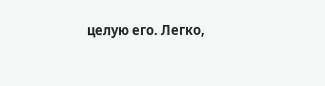целую его. Легко,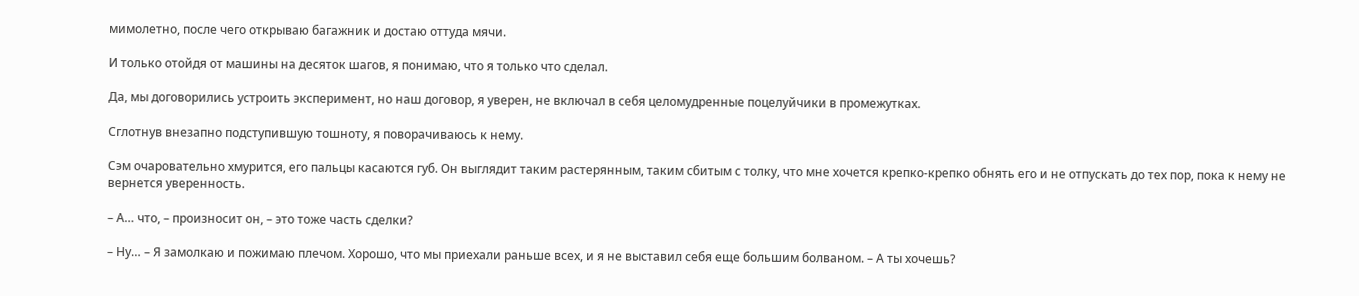мимолетно, после чего открываю багажник и достаю оттуда мячи.

И только отойдя от машины на десяток шагов, я понимаю, что я только что сделал.

Да, мы договорились устроить эксперимент, но наш договор, я уверен, не включал в себя целомудренные поцелуйчики в промежутках.

Сглотнув внезапно подступившую тошноту, я поворачиваюсь к нему.

Сэм очаровательно хмурится, его пальцы касаются губ. Он выглядит таким растерянным, таким сбитым с толку, что мне хочется крепко-крепко обнять его и не отпускать до тех пор, пока к нему не вернется уверенность.

– А… что, – произносит он, – это тоже часть сделки?

– Ну… – Я замолкаю и пожимаю плечом. Хорошо, что мы приехали раньше всех, и я не выставил себя еще большим болваном. – А ты хочешь?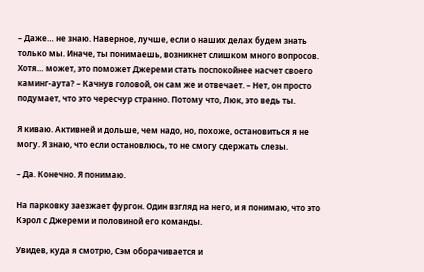– Даже… не знаю. Наверное, лучше, если о наших делах будем знать только мы. Иначе, ты понимаешь, возникнет слишком много вопросов. Хотя… может, это поможет Джереми стать поспокойнее насчет своего каминг-аута? – Качнув головой, он сам же и отвечает. – Нет, он просто подумает, что это чересчур странно. Потому что, Люк, это ведь ты.

Я киваю. Активней и дольше, чем надо, но, похоже, остановиться я не могу. Я знаю, что если остановлюсь, то не смогу сдержать слезы.

– Да. Конечно. Я понимаю.

На парковку заезжает фургон. Один взгляд на него, и я понимаю, что это Кэрол с Джереми и половиной его команды.

Увидев, куда я смотрю, Сэм оборачивается и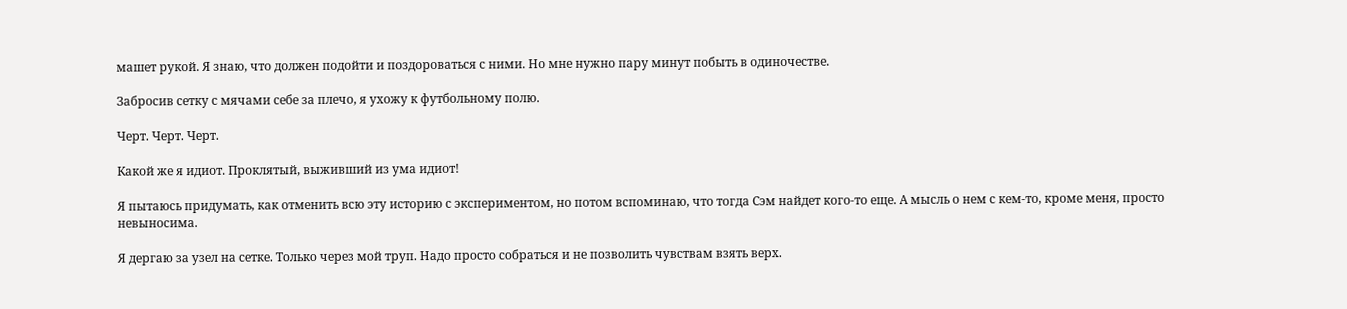машет рукой. Я знаю, что должен подойти и поздороваться с ними. Но мне нужно пару минут побыть в одиночестве.

Забросив сетку с мячами себе за плечо, я ухожу к футбольному полю.

Черт. Черт. Черт.

Какой же я идиот. Проклятый, выживший из ума идиот!

Я пытаюсь придумать, как отменить всю эту историю с экспериментом, но потом вспоминаю, что тогда Сэм найдет кого-то еще. А мысль о нем с кем-то, кроме меня, просто невыносима.

Я дергаю за узел на сетке. Только через мой труп. Надо просто собраться и не позволить чувствам взять верх.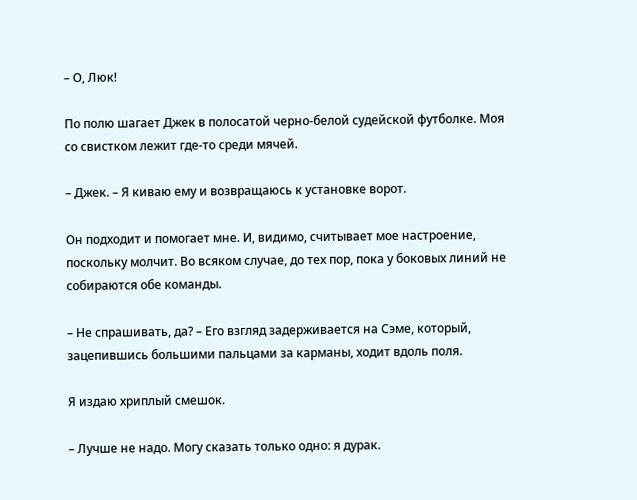– О, Люк!

По полю шагает Джек в полосатой черно-белой судейской футболке. Моя со свистком лежит где-то среди мячей.

– Джек. – Я киваю ему и возвращаюсь к установке ворот.

Он подходит и помогает мне. И, видимо, считывает мое настроение, поскольку молчит. Во всяком случае, до тех пор, пока у боковых линий не собираются обе команды.

– Не спрашивать, да? – Его взгляд задерживается на Сэме, который, зацепившись большими пальцами за карманы, ходит вдоль поля.

Я издаю хриплый смешок.

– Лучше не надо. Могу сказать только одно: я дурак.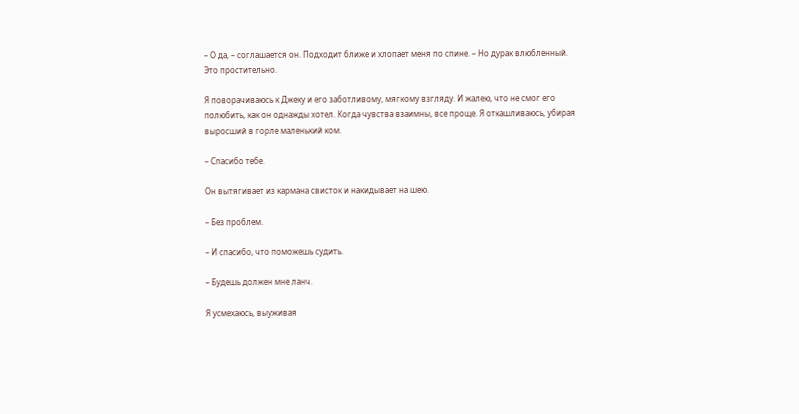– О да, – соглашается он. Подходит ближе и хлопает меня по спине. – Но дурак влюбленный. Это простительно.

Я поворачиваюсь к Джеку и его заботливому, мягкому взгляду. И жалею, что не смог его полюбить, как он однажды хотел. Когда чувства взаимны, все проще. Я откашливаюсь, убирая выросший в горле маленький ком.

– Спасибо тебе.

Он вытягивает из кармана свисток и накидывает на шею.

– Без проблем.

– И спасибо, что поможешь судить.

– Будешь должен мне ланч.

Я усмехаюсь, выуживая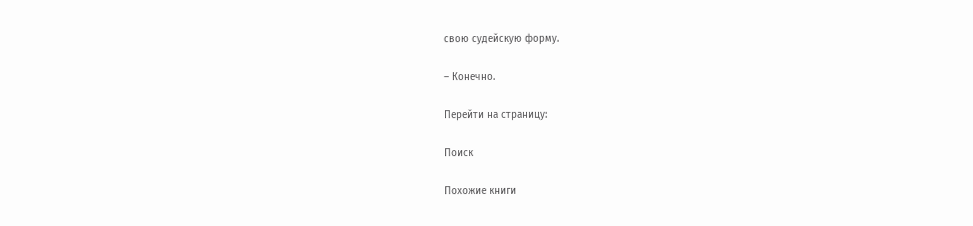свою судейскую форму.

– Конечно.

Перейти на страницу:

Поиск

Похожие книги